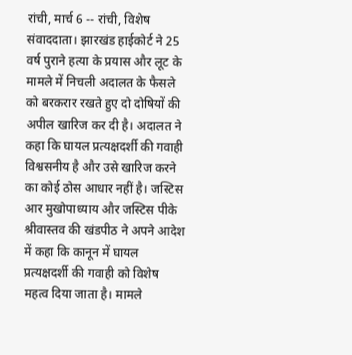रांची, मार्च 6 -- रांची, विशेष संवाददाता। झारखंड हाईकोर्ट ने 25 वर्ष पुराने हत्या के प्रयास और लूट के मामले में निचली अदालत के फैसले को बरकरार रखते हुए दो दोषियों की अपील खारिज कर दी है। अदालत ने कहा कि घायल प्रत्यक्षदर्शी की गवाही विश्वसनीय है और उसे खारिज करने का कोई ठोस आधार नहीं है। जस्टिस आर मुखोपाध्याय और जस्टिस पीके श्रीवास्तव की खंडपीठ ने अपने आदेश में कहा कि कानून में घायल प्रत्यक्षदर्शी की गवाही को विशेष महत्व दिया जाता है। मामले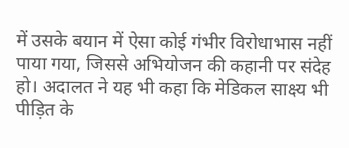में उसके बयान में ऐसा कोई गंभीर विरोधाभास नहीं पाया गया, जिससे अभियोजन की कहानी पर संदेह हो। अदालत ने यह भी कहा कि मेडिकल साक्ष्य भी पीड़ित के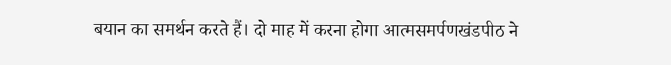बयान का समर्थन करते हैं। दो माह में करना होगा आत्मसमर्पणखंडपीठ ने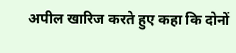अपील खारिज करते हुए कहा कि दोनों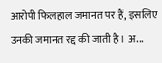आरोपी फिलहाल जमानत पर हैं, इसलिए उनकी जमानत रद्द की जाती है। अ...